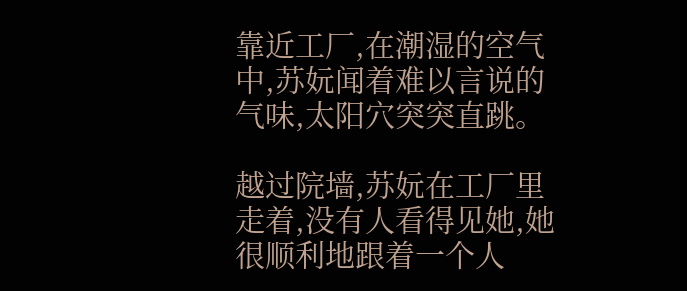靠近工厂,在潮湿的空气中,苏妧闻着难以言说的气味,太阳穴突突直跳。

越过院墙,苏妧在工厂里走着,没有人看得见她,她很顺利地跟着一个人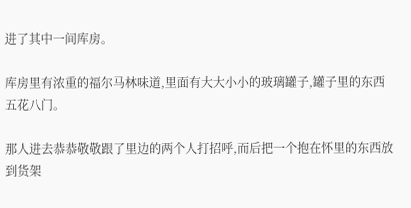进了其中一间库房。

库房里有浓重的福尔马林味道,里面有大大小小的玻璃罐子,罐子里的东西五花八门。

那人进去恭恭敬敬跟了里边的两个人打招呼,而后把一个抱在怀里的东西放到货架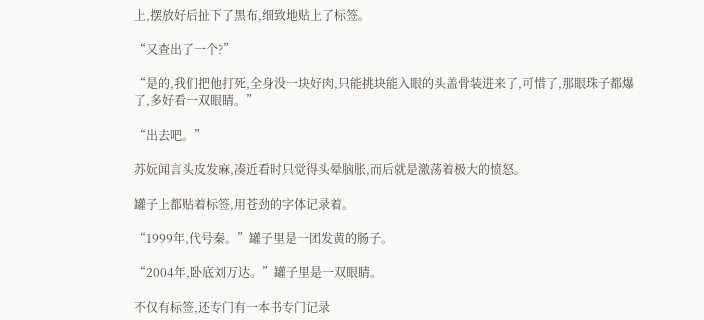上,摆放好后扯下了黑布,细致地贴上了标签。

“又查出了一个?”

“是的,我们把他打死,全身没一块好肉,只能挑块能入眼的头盖骨装进来了,可惜了,那眼珠子都爆了,多好看一双眼睛。”

“出去吧。”

苏妧闻言头皮发麻,凑近看时只觉得头晕脑胀,而后就是激荡着极大的愤怒。

罐子上都贴着标签,用苍劲的字体记录着。

“1999年,代号秦。”罐子里是一团发黄的肠子。

“2004年,卧底刘万达。”罐子里是一双眼睛。

不仅有标签,还专门有一本书专门记录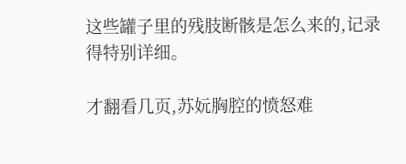这些罐子里的残肢断骸是怎么来的,记录得特别详细。

才翻看几页,苏妧胸腔的愤怒难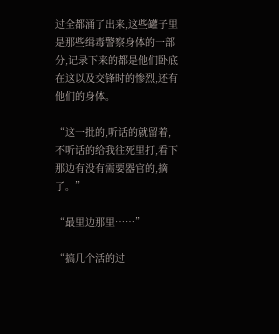过全都涌了出来,这些罐子里是那些缉毒警察身体的一部分,记录下来的都是他们卧底在这以及交锋时的惨烈,还有他们的身体。

“这一批的,听话的就留着,不听话的给我往死里打,看下那边有没有需要器官的,摘了。”

“最里边那里……”

“搞几个活的过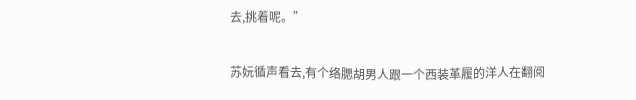去,挑着呢。”

苏妧循声看去,有个络腮胡男人跟一个西装革履的洋人在翻阅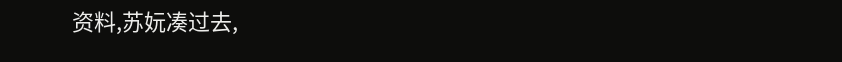资料,苏妧凑过去,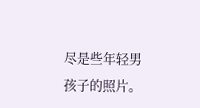尽是些年轻男孩子的照片。